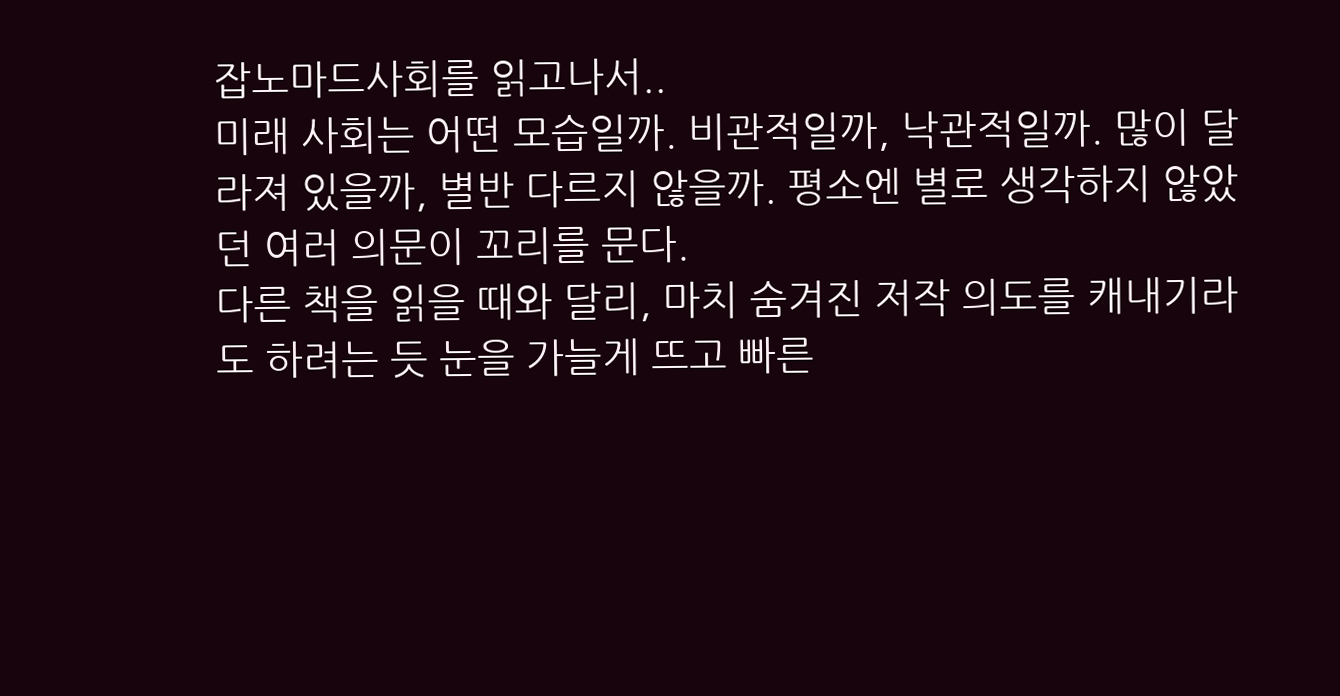잡노마드사회를 읽고나서..
미래 사회는 어떤 모습일까. 비관적일까, 낙관적일까. 많이 달라져 있을까, 별반 다르지 않을까. 평소엔 별로 생각하지 않았던 여러 의문이 꼬리를 문다.
다른 책을 읽을 때와 달리, 마치 숨겨진 저작 의도를 캐내기라도 하려는 듯 눈을 가늘게 뜨고 빠른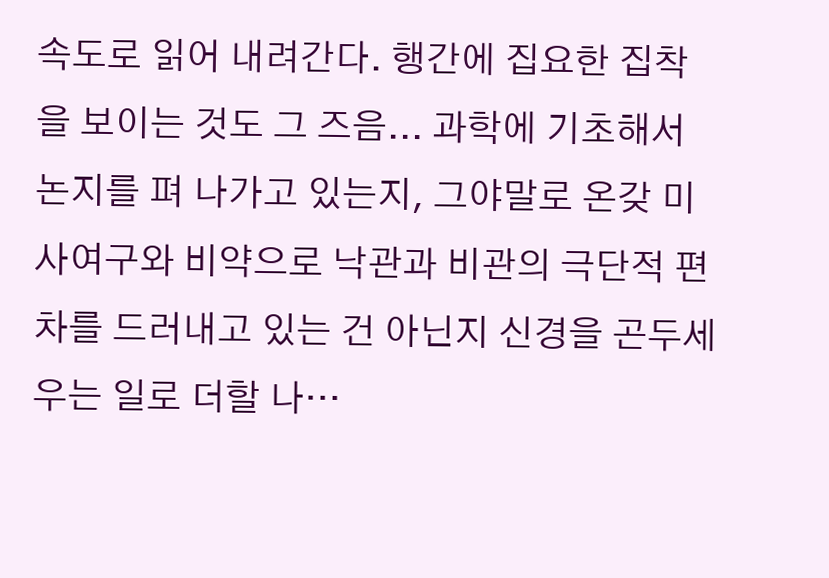속도로 읽어 내려간다. 행간에 집요한 집착을 보이는 것도 그 즈음... 과학에 기초해서 논지를 펴 나가고 있는지, 그야말로 온갖 미사여구와 비약으로 낙관과 비관의 극단적 편차를 드러내고 있는 건 아닌지 신경을 곤두세우는 일로 더할 나…